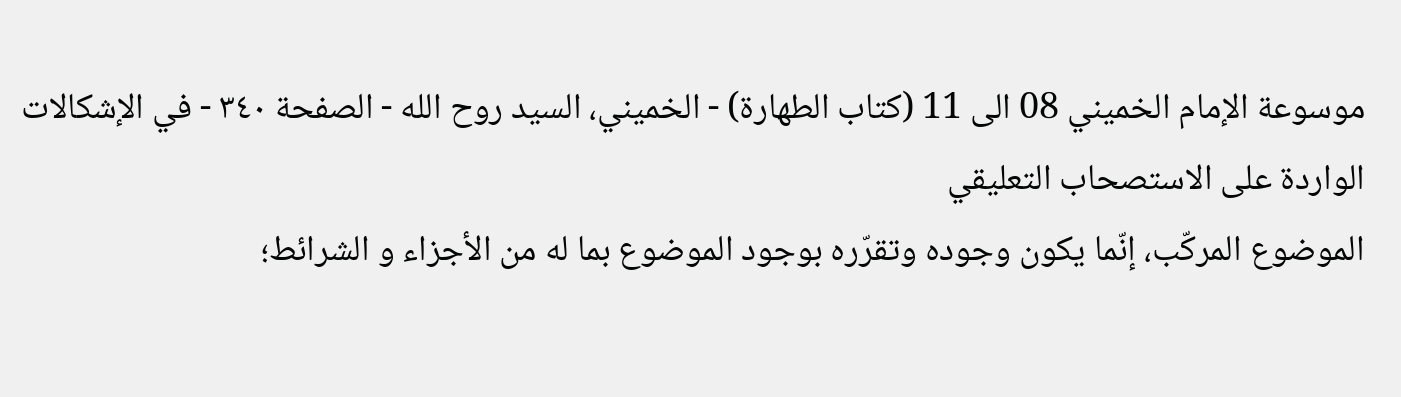موسوعة الإمام الخميني 08 الى 11 (كتاب الطهارة) - الخميني، السيد روح الله - الصفحة ٣٤٠ - في الإشكالات الواردة على الاستصحاب التعليقي
الموضوع المركّب، إنّما يكون وجوده وتقرّره بوجود الموضوع بما له من الأجزاء و الشرائط؛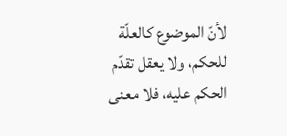لأنّ الموضوع كالعلّة للحكم، ولا يعقل تقدّم الحكم عليه، فلا معنى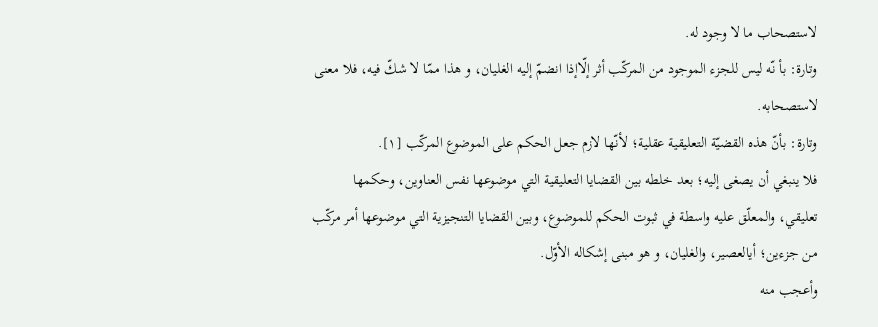لاستصحاب ما لا وجود له.
وتارة: بأ نّه ليس للجزء الموجود من المركّب أثر إلّاإذا انضمّ إليه الغليان، و هذا ممّا لا شكّ فيه، فلا معنى لاستصحابه.
وتارة: بأنّ هذه القضيّة التعليقية عقلية؛ لأنّها لازم جعل الحكم على الموضوع المركّب [١].
فلا ينبغي أن يصغى إليه؛ بعد خلطه بين القضايا التعليقية التي موضوعها نفس العناوين، وحكمها تعليقي، والمعلّق عليه واسطة في ثبوت الحكم للموضوع، وبين القضايا التنجيزية التي موضوعها أمر مركّب من جزءين؛ أيالعصير، والغليان، و هو مبنى إشكاله الأوّل.
وأعجب منه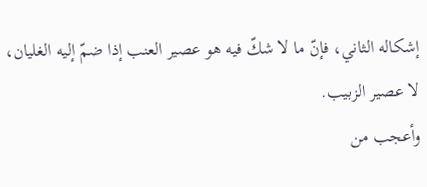إشكاله الثاني، فإنّ ما لا شكّ فيه هو عصير العنب إذا ضمّ إليه الغليان، لا عصير الزبيب.
وأعجب من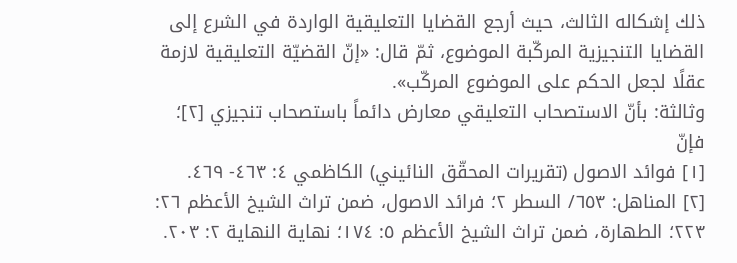ذلك إشكاله الثالث، حيث أرجع القضايا التعليقية الواردة في الشرع إلى القضايا التنجيزية المركّبة الموضوع، ثمّ قال: «إنّ القضيّة التعليقية لازمة عقلًا لجعل الحكم على الموضوع المركّب».
وثالثة: بأنّ الاستصحاب التعليقي معارض دائماً باستصحاب تنجيزي [٢]؛ فإنّ
[١] فوائد الاصول (تقريرات المحقّق النائيني) الكاظمي ٤: ٤٦٣- ٤٦٩.
[٢] المناهل: ٦٥٣/ السطر ٢؛ فرائد الاصول، ضمن تراث الشيخ الأعظم ٢٦: ٢٢٣؛ الطهارة، ضمن تراث الشيخ الأعظم ٥: ١٧٤؛ نهاية النهاية ٢: ٢٠٣.